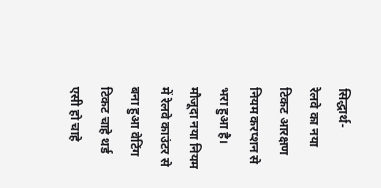सिद्धार्थ-
रेलवे का नया टिकट आरक्षण नियम करप्शन से भरा हुआ है। मौजूदा नया नियम में रेलवे काउंटर से बना हुआ वेटिंग टिकट चाहे थर्ड एसी हो चाहे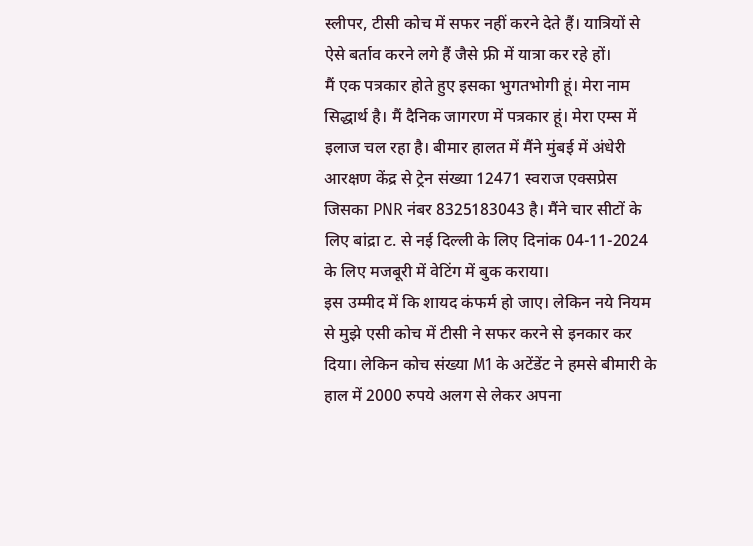स्लीपर, टीसी कोच में सफर नहीं करने देते हैं। यात्रियों से ऐसे बर्ताव करने लगे हैं जैसे फ्री में यात्रा कर रहे हों।
मैं एक पत्रकार होते हुए इसका भुगतभोगी हूं। मेरा नाम सिद्धार्थ है। मैं दैनिक जागरण में पत्रकार हूं। मेरा एम्स में इलाज चल रहा है। बीमार हालत में मैंने मुंबई में अंधेरी आरक्षण केंद्र से ट्रेन संख्या 12471 स्वराज एक्सप्रेस जिसका PNR नंबर 8325183043 है। मैंने चार सीटों के लिए बांद्रा ट. से नई दिल्ली के लिए दिनांक 04-11-2024 के लिए मजबूरी में वेटिंग में बुक कराया।
इस उम्मीद में कि शायद कंफर्म हो जाए। लेकिन नये नियम से मुझे एसी कोच में टीसी ने सफर करने से इनकार कर दिया। लेकिन कोच संख्या M1 के अटेंडेंट ने हमसे बीमारी के हाल में 2000 रुपये अलग से लेकर अपना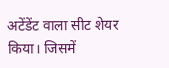अटेंडेंट वाला सीट शेयर किया। जिसमें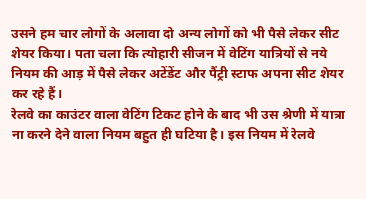उसने हम चार लोगों के अलावा दो अन्य लोगों को भी पैसे लेकर सीट शेयर किया। पता चला कि त्योहारी सीजन में वेटिंग यात्रियों से नये नियम की आड़ में पैसे लेकर अटेंडेंट और पैंट्री स्टाफ अपना सीट शेयर कर रहे हैं।
रेलवे का काउंटर वाला वेटिंग टिकट होने के बाद भी उस श्रेणी में यात्रा ना करने देने वाला नियम बहुत ही घटिया है। इस नियम में रेलवे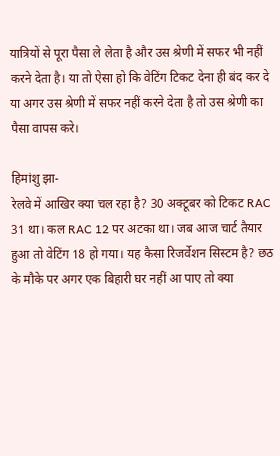यात्रियों से पूरा पैसा ले लेता है और उस श्रेणी में सफर भी नहीं करने देता है। या तो ऐसा हो कि वेटिंग टिकट देना ही बंद कर दे या अगर उस श्रेणी में सफर नहीं करने देता है तो उस श्रेणी का पैसा वापस करे।

हिमांशु झा-
रेलवे में आखिर क्या चल रहा है? 30 अक्टूबर को टिकट RAC 31 था। कल RAC 12 पर अटका था। जब आज चार्ट तैयार हुआ तो वेटिंग 18 हो गया। यह कैसा रिजर्वेशन सिस्टम है? छठ के मौके पर अगर एक बिहारी घर नहीं आ पाए तो क्या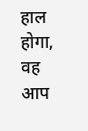हाल होगा, वह आप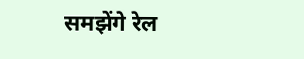समझेंगे रेल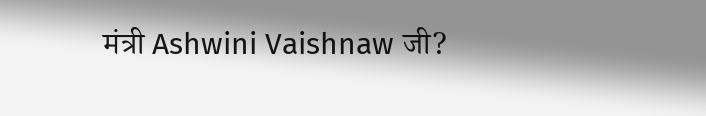मंत्री Ashwini Vaishnaw जी?